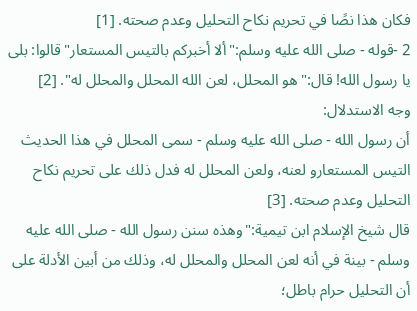فكان هذا نصًا في تحريم نكاح التحليل وعدم صحته. [1]
2 -قوله - صلى الله عليه وسلم:"ألا أخبركم بالتيس المستعار"قالوا: بلى يا رسول الله! قال:"هو المحلل، لعن الله المحلل والمحلل له". [2]
وجه الاستدلال:
أن رسول الله - صلى الله عليه وسلم - سمى المحلل في هذا الحديث التيس المستعارو لعنه، ولعن المحلل له فدل ذلك على تحريم نكاح التحليل وعدم صحته. [3]
قال شيخ الإسلام ابن تيمية:"وهذه سنن رسول الله - صلى الله عليه وسلم - بينة في أنه لعن المحلل والمحلل له، وذلك من أبين الأدلة على أن التحليل حرام باطل؛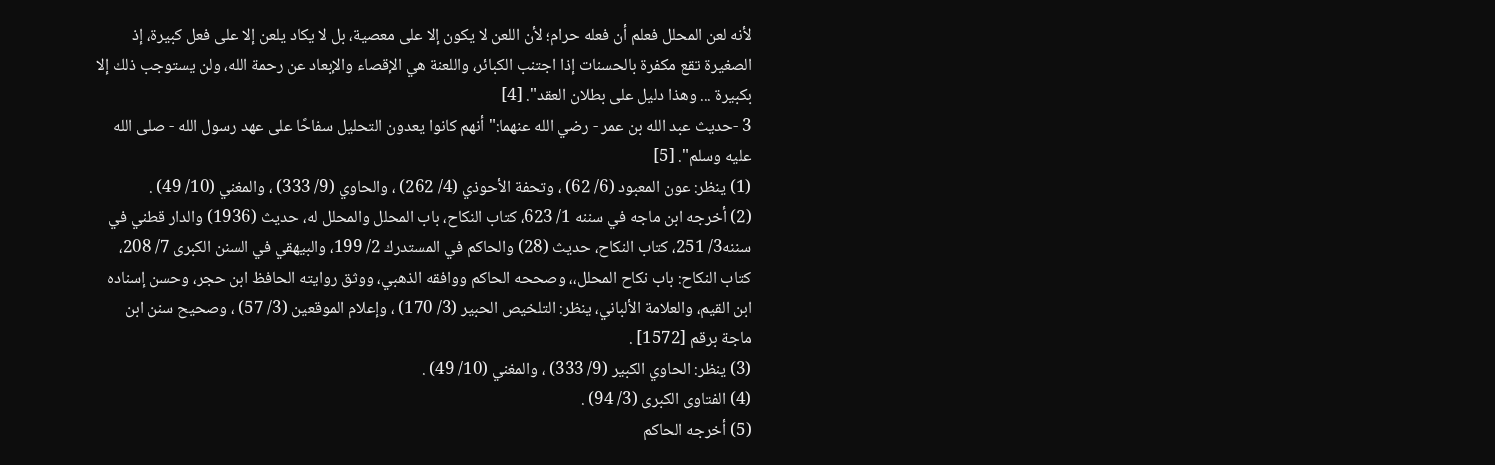لأنه لعن المحلل فعلم أن فعله حرام؛ لأن اللعن لا يكون إلا على معصية، بل لا يكاد يلعن إلا على فعل كبيرة، إذ الصغيرة تقع مكفرة بالحسنات إذا اجتنب الكبائر، واللعنة هي الإقصاء والإبعاد عن رحمة الله، ولن يستوجب ذلك إلا بكبيرة ... وهذا دليل على بطلان العقد". [4]
3 -حديث عبد الله بن عمر - رضي الله عنهما:"أنهم كانوا يعدون التحليل سفاحًا على عهد رسول الله - صلى الله عليه وسلم". [5]
(1) ينظر: عون المعبود (6/ 62) ، وتحفة الأحوذي (4/ 262) ، والحاوي (9/ 333) ، والمغني (10/ 49) .
(2) أخرجه ابن ماجه في سننه 1/ 623، كتاب النكاح، باب المحلل والمحلل له، حديث (1936) والدار قطني في سننه3/ 251، كتاب النكاح، حديث (28) والحاكم في المستدرك 2/ 199، والبيهقي في السنن الكبرى 7/ 208، كتاب النكاح: باب نكاح المحلل،، وصححه الحاكم ووافقه الذهبي، ووثق روايته الحافظ ابن حجر، وحسن إسناده ابن القيم، والعلامة الألباني، ينظر: التلخيص الحبير (3/ 170) ، وإعلام الموقعين (3/ 57) ، وصحيح سنن ابن ماجة برقم [1572] .
(3) ينظر: الحاوي الكبير (9/ 333) ، والمغني (10/ 49) .
(4) الفتاوى الكبرى (3/ 94) .
(5) أخرجه الحاكم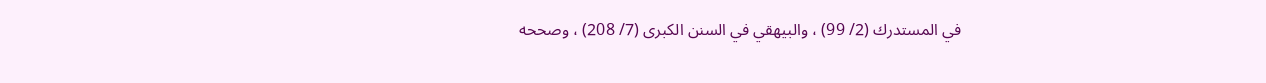في المستدرك (2/ 99) ، والبيهقي في السنن الكبرى (7/ 208) ، وصححه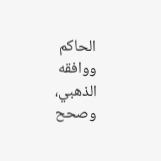الحاكم ووافقه الذهبي، وصحح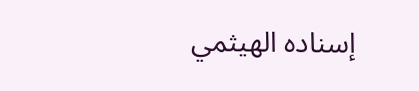إسناده الهيثمي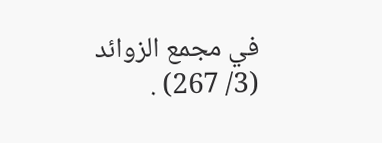في مجمع الزوائد (3/ 267) .